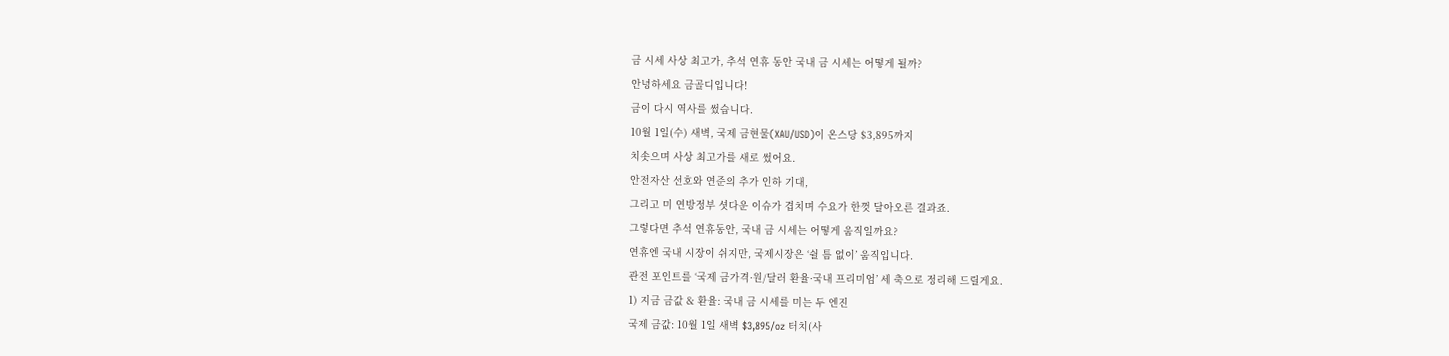금 시세 사상 최고가, 추석 연휴 동안 국내 금 시세는 어떻게 될까?
안녕하세요 금골디입니다!
금이 다시 역사를 썼습니다.
10월 1일(수) 새벽, 국제 금현물(XAU/USD)이 온스당 $3,895까지
치솟으며 사상 최고가를 새로 썼어요.
안전자산 선호와 연준의 추가 인하 기대,
그리고 미 연방정부 셧다운 이슈가 겹치며 수요가 한껏 달아오른 결과죠.
그렇다면 추석 연휴동안, 국내 금 시세는 어떻게 움직일까요?
연휴엔 국내 시장이 쉬지만, 국제시장은 ‘쉴 틈 없이’ 움직입니다.
관전 포인트를 ‘국제 금가격·원/달러 환율·국내 프리미엄’ 세 축으로 정리해 드릴게요.
1) 지금 금값 & 환율: 국내 금 시세를 미는 두 엔진
국제 금값: 10월 1일 새벽 $3,895/oz 터치(사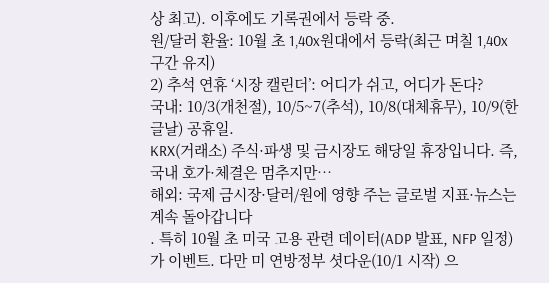상 최고). 이후에도 기록권에서 등락 중.
원/달러 환율: 10월 초 1,40x원대에서 등락(최근 며칠 1,40x 구간 유지)
2) 추석 연휴 ‘시장 캘린더’: 어디가 쉬고, 어디가 돈다?
국내: 10/3(개천절), 10/5~7(추석), 10/8(대체휴무), 10/9(한글날) 공휴일.
KRX(거래소) 주식·파생 및 금시장도 해당일 휴장입니다. 즉, 국내 호가·체결은 멈추지만…
해외: 국제 금시장·달러/원에 영향 주는 글로벌 지표·뉴스는 계속 돌아갑니다
. 특히 10월 초 미국 고용 관련 데이터(ADP 발표, NFP 일정)가 이벤트. 다만 미 연방정부 셧다운(10/1 시작) 으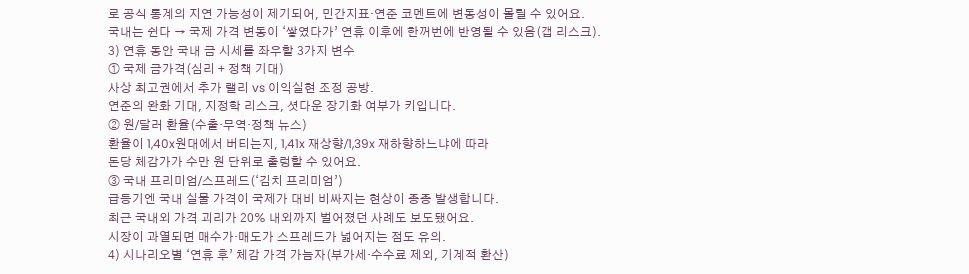로 공식 통계의 지연 가능성이 제기되어, 민간지표·연준 코멘트에 변동성이 몰릴 수 있어요.
국내는 쉰다 → 국제 가격 변동이 ‘쌓였다가’ 연휴 이후에 한꺼번에 반영될 수 있음(갭 리스크).
3) 연휴 동안 국내 금 시세를 좌우할 3가지 변수
① 국제 금가격(심리 + 정책 기대)
사상 최고권에서 추가 랠리 vs 이익실현 조정 공방.
연준의 완화 기대, 지정학 리스크, 셧다운 장기화 여부가 키입니다.
② 원/달러 환율(수출·무역·정책 뉴스)
환율이 1,40x원대에서 버티는지, 1,41x 재상향/1,39x 재하향하느냐에 따라
돈당 체감가가 수만 원 단위로 출렁할 수 있어요.
③ 국내 프리미엄/스프레드(‘김치 프리미엄’)
급등기엔 국내 실물 가격이 국제가 대비 비싸지는 현상이 종종 발생합니다.
최근 국내외 가격 괴리가 20% 내외까지 벌어졌던 사례도 보도됐어요.
시장이 과열되면 매수가·매도가 스프레드가 넓어지는 점도 유의.
4) 시나리오별 ‘연휴 후’ 체감 가격 가늠자(부가세·수수료 제외, 기계적 환산)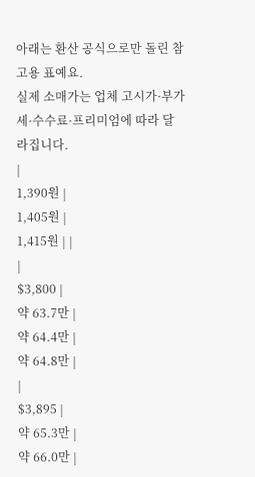아래는 환산 공식으로만 돌린 참고용 표예요.
실제 소매가는 업체 고시가·부가세·수수료·프리미엄에 따라 달라집니다.
|
1,390원 |
1,405원 |
1,415원 | |
|
$3,800 |
약 63.7만 |
약 64.4만 |
약 64.8만 |
|
$3,895 |
약 65.3만 |
약 66.0만 |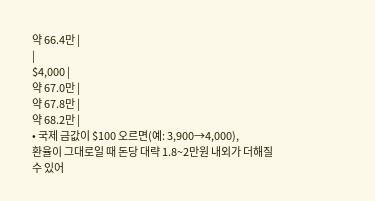약 66.4만 |
|
$4,000 |
약 67.0만 |
약 67.8만 |
약 68.2만 |
• 국제 금값이 $100 오르면(예: 3,900→4,000),
환율이 그대로일 때 돈당 대략 1.8~2만원 내외가 더해질 수 있어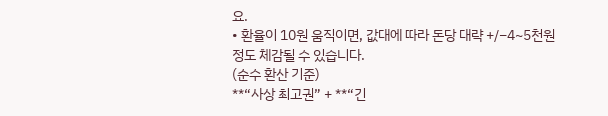요.
• 환율이 10원 움직이면, 값대에 따라 돈당 대략 +/−4~5천원 정도 체감될 수 있습니다.
(순수 환산 기준)
**“사상 최고권” + **“긴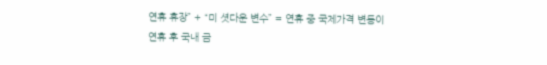연휴 휴장” + “미 셧다운 변수” = 연휴 중 국제가격 변동이
연휴 후 국내 금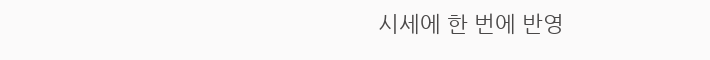시세에 한 번에 반영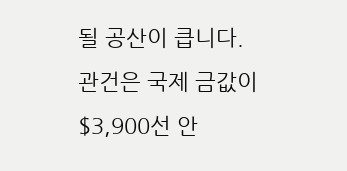될 공산이 큽니다.
관건은 국제 금값이 $3,900선 안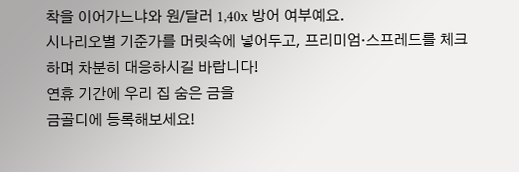착을 이어가느냐와 원/달러 1,40x 방어 여부예요.
시나리오별 기준가를 머릿속에 넣어두고, 프리미엄·스프레드를 체크하며 차분히 대응하시길 바랍니다!
연휴 기간에 우리 집 숨은 금을
금골디에 등록해보세요!